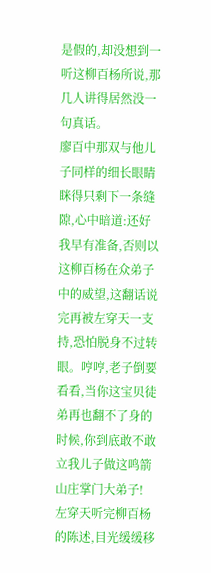是假的,却没想到一听这柳百杨所说,那几人讲得居然没一句真话。
廖百中那双与他儿子同样的细长眼睛眯得只剩下一条缝隙,心中暗道:还好我早有准备,否则以这柳百杨在众弟子中的威望,这翻话说完再被左穿天一支持,恐怕脱身不过转眼。哼哼,老子倒要看看,当你这宝贝徒弟再也翻不了身的时候,你到底敢不敢立我儿子做这鸣箭山庄掌门大弟子!
左穿天听完柳百杨的陈述,目光缓缓移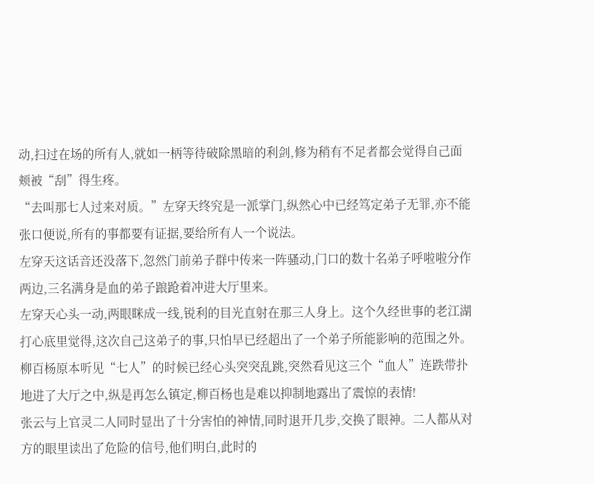动,扫过在场的所有人,就如一柄等待破除黑暗的利剑,修为稍有不足者都会觉得自己面颊被“刮”得生疼。
“去叫那七人过来对质。”左穿天终究是一派掌门,纵然心中已经笃定弟子无罪,亦不能张口便说,所有的事都要有证据,要给所有人一个说法。
左穿天这话音还没落下,忽然门前弟子群中传来一阵骚动,门口的数十名弟子呼啦啦分作两边,三名满身是血的弟子踉跄着冲进大厅里来。
左穿天心头一动,两眼眯成一线,锐利的目光直射在那三人身上。这个久经世事的老江湖打心底里觉得,这次自己这弟子的事,只怕早已经超出了一个弟子所能影响的范围之外。
柳百杨原本听见“七人”的时候已经心头突突乱跳,突然看见这三个“血人”连跌带扑地进了大厅之中,纵是再怎么镇定,柳百杨也是难以抑制地露出了震惊的表情!
张云与上官灵二人同时显出了十分害怕的神情,同时退开几步,交换了眼神。二人都从对方的眼里读出了危险的信号,他们明白,此时的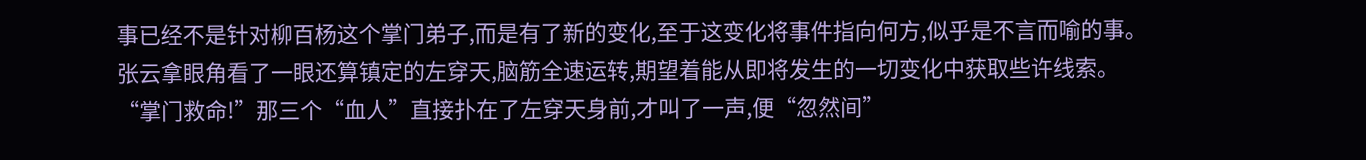事已经不是针对柳百杨这个掌门弟子,而是有了新的变化,至于这变化将事件指向何方,似乎是不言而喻的事。
张云拿眼角看了一眼还算镇定的左穿天,脑筋全速运转,期望着能从即将发生的一切变化中获取些许线索。
“掌门救命!”那三个“血人”直接扑在了左穿天身前,才叫了一声,便“忽然间”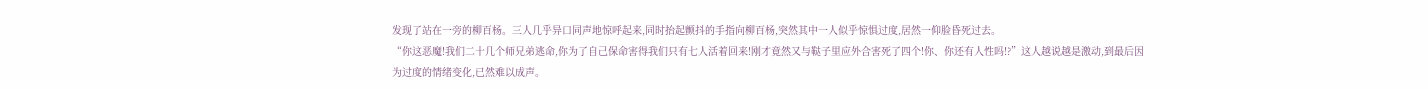发现了站在一旁的柳百杨。三人几乎异口同声地惊呼起来,同时抬起颤抖的手指向柳百杨,突然其中一人似乎惊惧过度,居然一仰脸昏死过去。
“你这恶魔!我们二十几个师兄弟逃命,你为了自己保命害得我们只有七人活着回来!刚才竟然又与鞑子里应外合害死了四个!你、你还有人性吗!?”这人越说越是激动,到最后因为过度的情绪变化,已然难以成声。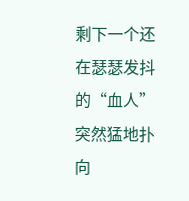剩下一个还在瑟瑟发抖的“血人”突然猛地扑向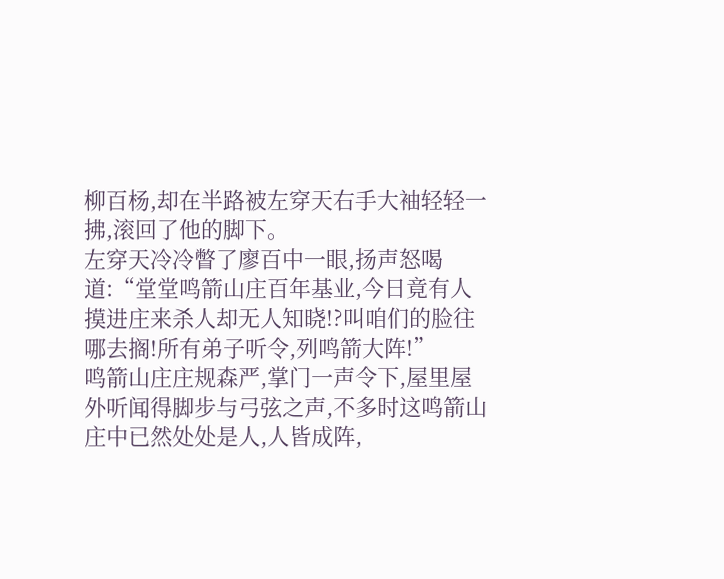柳百杨,却在半路被左穿天右手大袖轻轻一拂,滚回了他的脚下。
左穿天冷冷瞥了廖百中一眼,扬声怒喝道:“堂堂鸣箭山庄百年基业,今日竟有人摸进庄来杀人却无人知晓!?叫咱们的脸往哪去搁!所有弟子听令,列鸣箭大阵!”
鸣箭山庄庄规森严,掌门一声令下,屋里屋外听闻得脚步与弓弦之声,不多时这鸣箭山庄中已然处处是人,人皆成阵,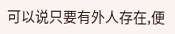可以说只要有外人存在,便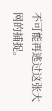不可能再逃过这张大网的捕捉。